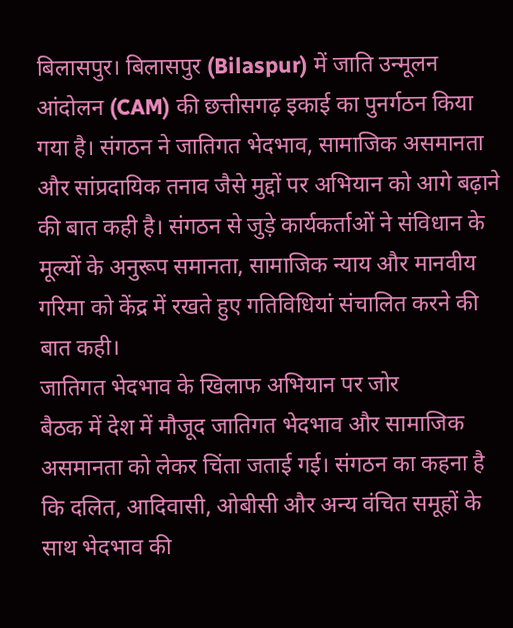बिलासपुर। बिलासपुर (Bilaspur) में जाति उन्मूलन आंदोलन (CAM) की छत्तीसगढ़ इकाई का पुनर्गठन किया गया है। संगठन ने जातिगत भेदभाव, सामाजिक असमानता और सांप्रदायिक तनाव जैसे मुद्दों पर अभियान को आगे बढ़ाने की बात कही है। संगठन से जुड़े कार्यकर्ताओं ने संविधान के मूल्यों के अनुरूप समानता, सामाजिक न्याय और मानवीय गरिमा को केंद्र में रखते हुए गतिविधियां संचालित करने की बात कही।
जातिगत भेदभाव के खिलाफ अभियान पर जोर
बैठक में देश में मौजूद जातिगत भेदभाव और सामाजिक असमानता को लेकर चिंता जताई गई। संगठन का कहना है कि दलित, आदिवासी, ओबीसी और अन्य वंचित समूहों के साथ भेदभाव की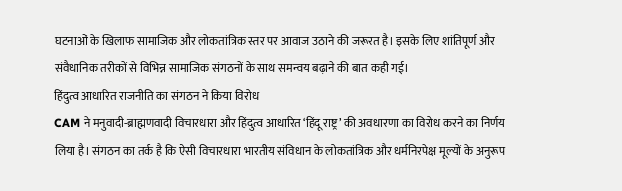घटनाओं के खिलाफ सामाजिक और लोकतांत्रिक स्तर पर आवाज उठाने की जरूरत है। इसके लिए शांतिपूर्ण और संवैधानिक तरीकों से विभिन्न सामाजिक संगठनों के साथ समन्वय बढ़ाने की बात कही गई।
हिंदुत्व आधारित राजनीति का संगठन ने किया विरोध
CAM ने मनुवादी-ब्राह्मणवादी विचारधारा और हिंदुत्व आधारित ‘हिंदू राष्ट्र’ की अवधारणा का विरोध करने का निर्णय लिया है। संगठन का तर्क है कि ऐसी विचारधारा भारतीय संविधान के लोकतांत्रिक और धर्मनिरपेक्ष मूल्यों के अनुरूप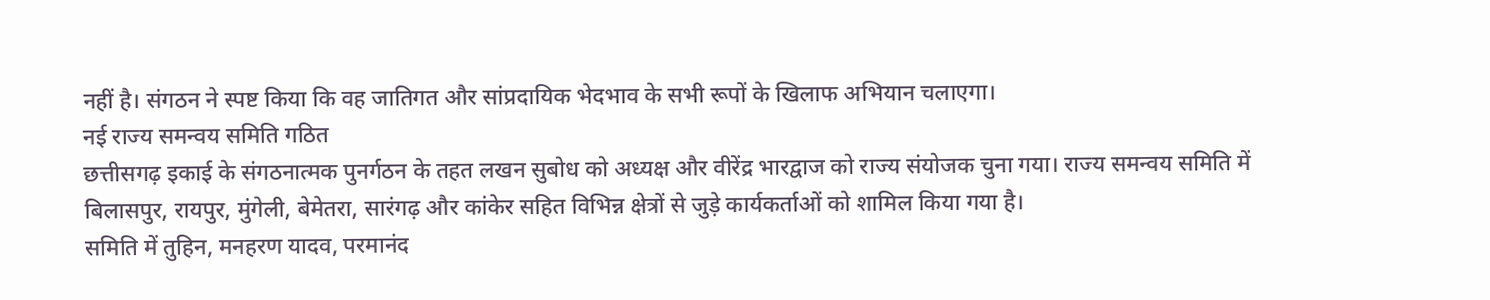नहीं है। संगठन ने स्पष्ट किया कि वह जातिगत और सांप्रदायिक भेदभाव के सभी रूपों के खिलाफ अभियान चलाएगा।
नई राज्य समन्वय समिति गठित
छत्तीसगढ़ इकाई के संगठनात्मक पुनर्गठन के तहत लखन सुबोध को अध्यक्ष और वीरेंद्र भारद्वाज को राज्य संयोजक चुना गया। राज्य समन्वय समिति में बिलासपुर, रायपुर, मुंगेली, बेमेतरा, सारंगढ़ और कांकेर सहित विभिन्न क्षेत्रों से जुड़े कार्यकर्ताओं को शामिल किया गया है।
समिति में तुहिन, मनहरण यादव, परमानंद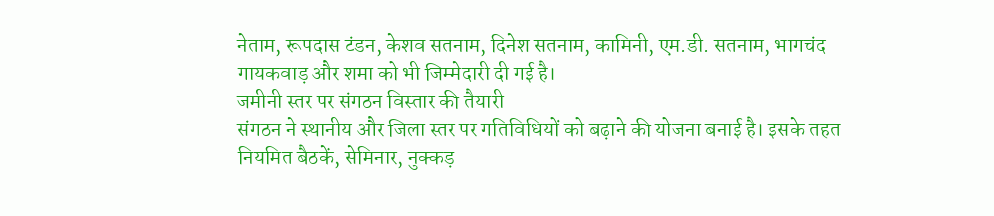नेताम, रूपदास टंडन, केशव सतनाम, दिनेश सतनाम, कामिनी, एम.डी. सतनाम, भागचंद गायकवाड़ और शमा को भी जिम्मेदारी दी गई है।
जमीनी स्तर पर संगठन विस्तार की तैयारी
संगठन ने स्थानीय और जिला स्तर पर गतिविधियों को बढ़ाने की योजना बनाई है। इसके तहत नियमित बैठकें, सेमिनार, नुक्कड़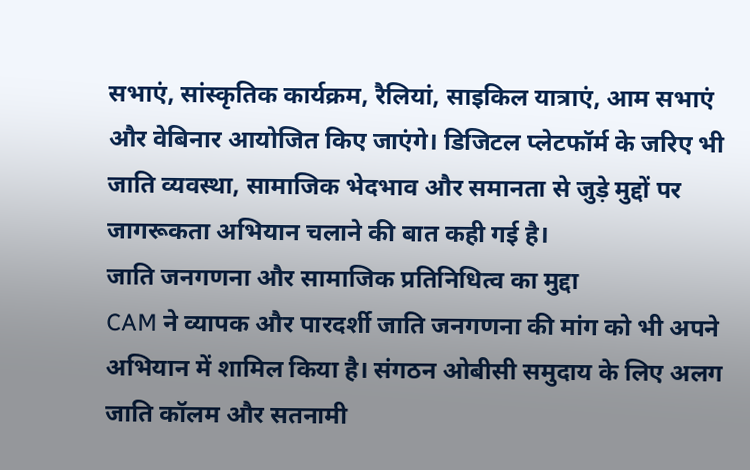सभाएं, सांस्कृतिक कार्यक्रम, रैलियां, साइकिल यात्राएं, आम सभाएं और वेबिनार आयोजित किए जाएंगे। डिजिटल प्लेटफॉर्म के जरिए भी जाति व्यवस्था, सामाजिक भेदभाव और समानता से जुड़े मुद्दों पर जागरूकता अभियान चलाने की बात कही गई है।
जाति जनगणना और सामाजिक प्रतिनिधित्व का मुद्दा
CAM ने व्यापक और पारदर्शी जाति जनगणना की मांग को भी अपने अभियान में शामिल किया है। संगठन ओबीसी समुदाय के लिए अलग जाति कॉलम और सतनामी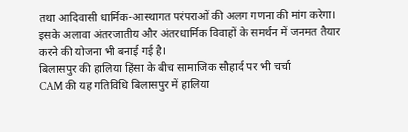तथा आदिवासी धार्मिक-आस्थागत परंपराओं की अलग गणना की मांग करेगा। इसके अलावा अंतरजातीय और अंतरधार्मिक विवाहों के समर्थन में जनमत तैयार करने की योजना भी बनाई गई है।
बिलासपुर की हालिया हिंसा के बीच सामाजिक सौहार्द पर भी चर्चा
CAM की यह गतिविधि बिलासपुर में हालिया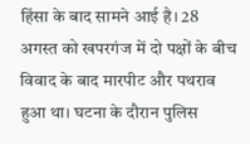हिंसा के बाद सामने आई है। 28 अगस्त को खपरगंज में दो पक्षों के बीच विवाद के बाद मारपीट और पथराव हुआ था। घटना के दौरान पुलिस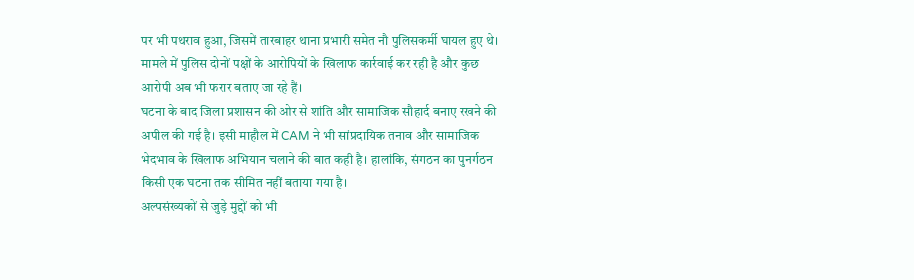पर भी पथराव हुआ, जिसमें तारबाहर थाना प्रभारी समेत नौ पुलिसकर्मी घायल हुए थे। मामले में पुलिस दोनों पक्षों के आरोपियों के खिलाफ कार्रवाई कर रही है और कुछ आरोपी अब भी फरार बताए जा रहे हैं।
घटना के बाद जिला प्रशासन की ओर से शांति और सामाजिक सौहार्द बनाए रखने की अपील की गई है। इसी माहौल में CAM ने भी सांप्रदायिक तनाव और सामाजिक भेदभाव के खिलाफ अभियान चलाने की बात कही है। हालांकि, संगठन का पुनर्गठन किसी एक घटना तक सीमित नहीं बताया गया है।
अल्पसंख्यकों से जुड़े मुद्दों को भी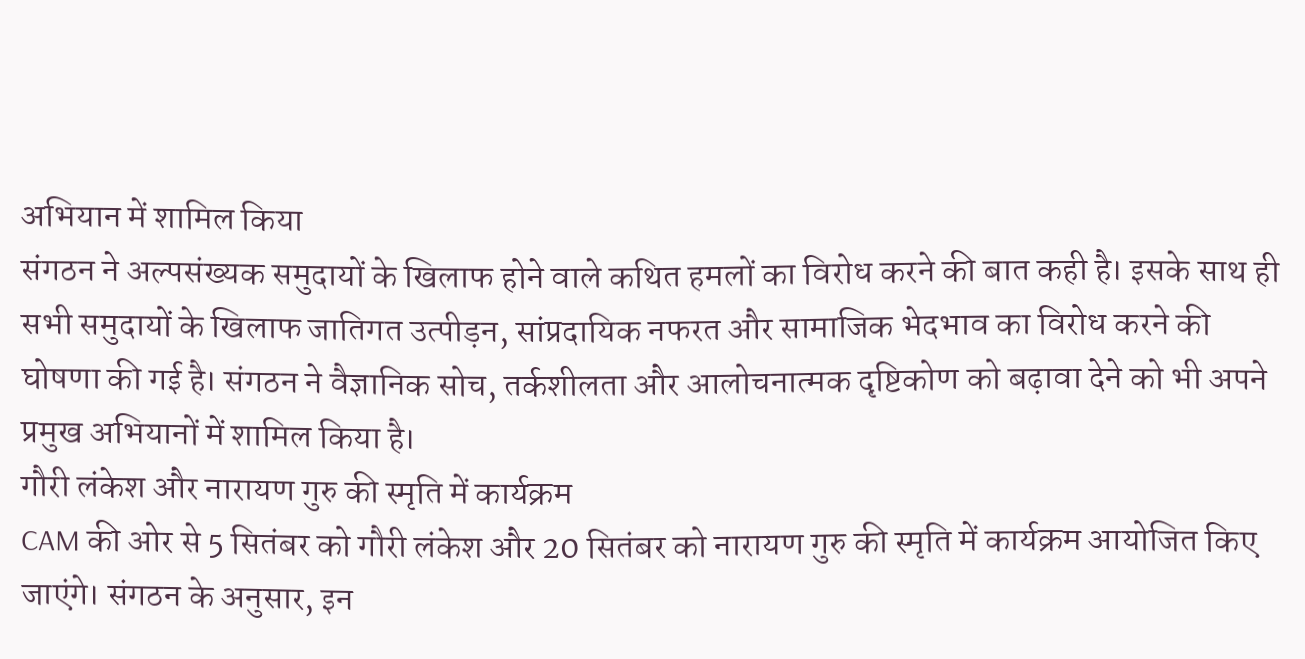अभियान में शामिल किया
संगठन ने अल्पसंख्यक समुदायों के खिलाफ होने वाले कथित हमलों का विरोध करने की बात कही है। इसके साथ ही सभी समुदायों के खिलाफ जातिगत उत्पीड़न, सांप्रदायिक नफरत और सामाजिक भेदभाव का विरोध करने की घोषणा की गई है। संगठन ने वैज्ञानिक सोच, तर्कशीलता और आलोचनात्मक दृष्टिकोण को बढ़ावा देने को भी अपने प्रमुख अभियानों में शामिल किया है।
गौरी लंकेश और नारायण गुरु की स्मृति में कार्यक्रम
CAM की ओर से 5 सितंबर को गौरी लंकेश और 20 सितंबर को नारायण गुरु की स्मृति में कार्यक्रम आयोजित किए जाएंगे। संगठन के अनुसार, इन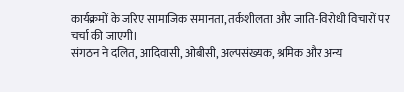कार्यक्रमों के जरिए सामाजिक समानता, तर्कशीलता और जाति-विरोधी विचारों पर चर्चा की जाएगी।
संगठन ने दलित, आदिवासी, ओबीसी, अल्पसंख्यक, श्रमिक और अन्य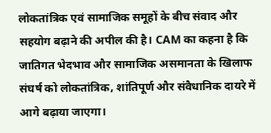लोकतांत्रिक एवं सामाजिक समूहों के बीच संवाद और सहयोग बढ़ाने की अपील की है। CAM का कहना है कि जातिगत भेदभाव और सामाजिक असमानता के खिलाफ संघर्ष को लोकतांत्रिक, शांतिपूर्ण और संवैधानिक दायरे में आगे बढ़ाया जाएगा।